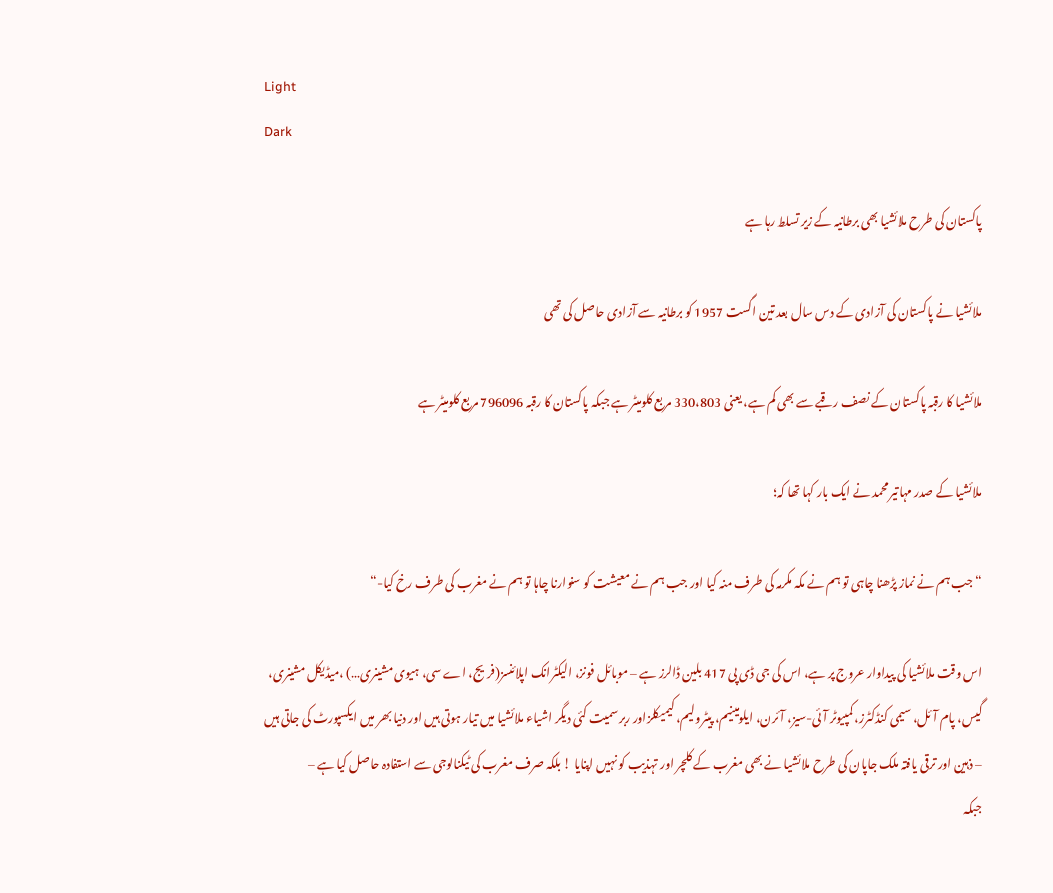Light
Dark

پاکستان کی طرح ملائشیا بھی برطانیہ کے زیر تسلط رہا ہے

ملائشیا نے پاکستان کی آزادی کے دس سال بعد تین اگست 1957 کو برطانیہ سے آزادی حاصل کی تھی

ملائشیا کا رقبہ پاکستان کے نصف رقبے سے بھی کم ہے، یعنی 330،803 مربع کلومیٹر ہے جبکہ پاکستان کا رقبہ 796096 مربع کلومیٹر ہے

ملائشیا کے صدر مہاتیر محمد نے ایک بار کہا تھا کہ؛

“جب ہم نے نماز پڑھنا چاہی تو ہم نے مکہ مکرمہ کی طرف منہ کیا اور جب ہم نے معیشت کو سنوارنا چاہا تو ہم نے مغرب کی طرف رخ کیا-“

اس وقت ملائشیا کی پیداوار عروج پر ہے، اس کی جی ڈی پی 417 بلین ڈالرز ہے – موبائل فونز، الیکٹرانک اپلائنسز(فریج، اے سی، ہیوی مشینری…) ،میڈیکل مشینری، گیس، پام آئل، سیمی کنڈکٹرز، کمپیوٹر آئی-سیز، آئرن، ایلومینیم، پیٹرولیم، کیمیکلزاور ربر سمیت کئی دیگر اشیاء ملائشیا میں تیار ہوتی ہیں اور دنیا بھر میں ایکسپورٹ کی جاتی ہیں – ذہین اور ترقی یافتہ ملک جاپان کی طرح ملائشیا نے بھی مغرب کے کلچر اور تہذیب کو نہیں اپنایا ! بلکہ صرف مغرب کی ٹیکنالوجی سے استفادہ حاصل کیا ہے –
جبکہ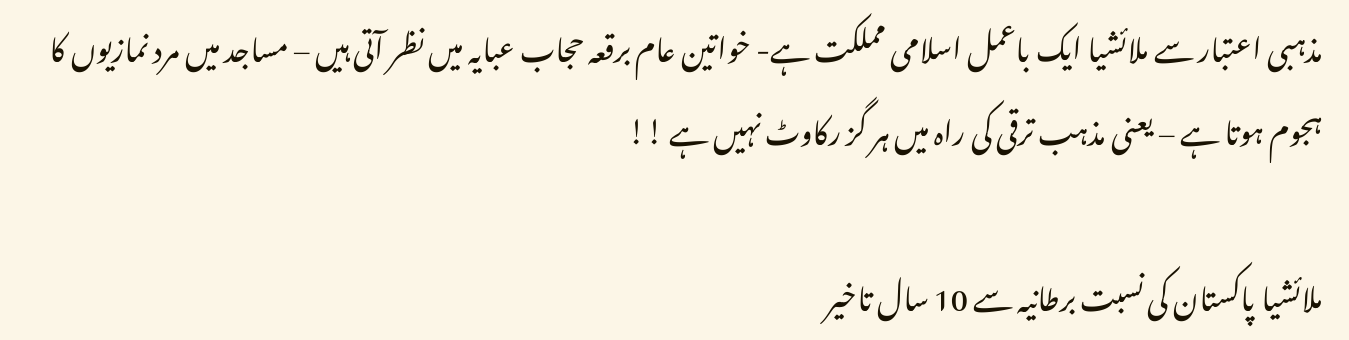مذہبی اعتبار سے ملائشیا ایک باعمل اسلامی مملکت ہے- خواتین عام برقعہ حجاب عبایہ میں نظر آتی ہیں – مساجد میں مرد نمازیوں کا ہجوم ہوتا ہے – یعنی مذہب ترقی کی راہ میں ہر گز رکاوٹ نہیں ہے !!

ملائشیا پاکستان کی نسبت برطانیہ سے 10 سال تاخیر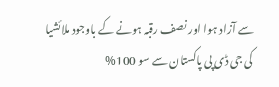سے آزاد ہوا اور نصف رقبہ ہونے کے باوجود ملائشیا کی جی ڈی پی پاکستان سے سو 100%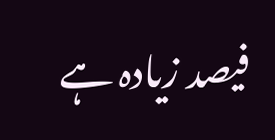فیصد زیادہ ہے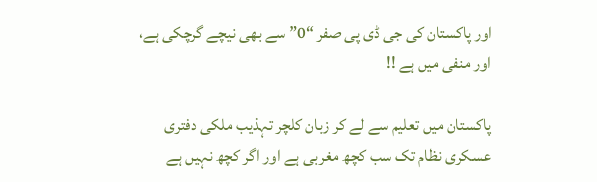اور پاکستان کی جی ڈی پی صفر “0” سے بھی نیچے گرچکی ہے، اور منفی میں ہے !!

پاکستان میں تعلیم سے لے کر زبان کلچر تہذیب ملکی دفتری عسکری نظام تک سب کچھ مغربی ہے اور اگر کچھ نہیں ہے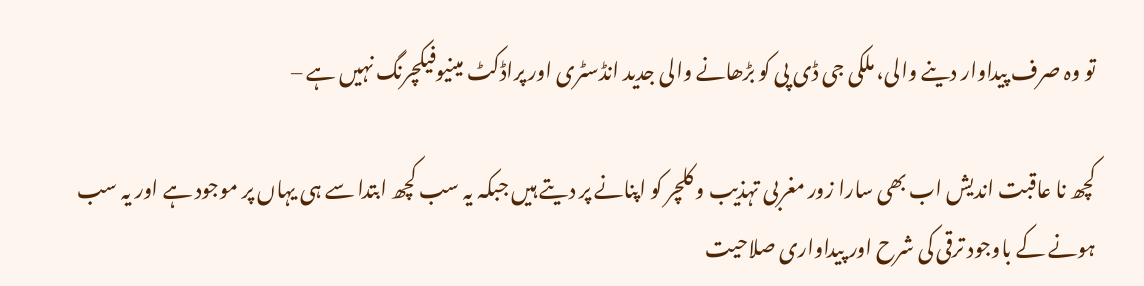تو وہ صرف پیداوار دینے والی، ملکی جی ڈی پی کو بڑھانے والی جدید انڈسٹری اور پراڈکٹ مینیوفیکچرنگ نہیں ہے –

کچھ نا عاقبت اندیش اب بھی سارا زور مغربی تہذیب و کلچر کو اپنانے پر دیتے ہیں جبکہ یہ سب کچھ ابتدا سے ہی یہاں پر موجود ہے اور یہ سب ہونے کے باوجود ترقی کی شرح اور پیداواری صلاحیت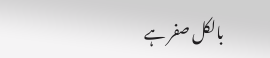بالکل صفر ہے